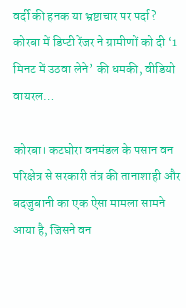वर्दी की हनक या भ्रष्टाचार पर पर्दा? कोरबा में डिप्टी रेंजर ने ग्रामीणों को दी ‘1 मिनट में उठवा लेने’ की धमकी, वीडियो वायरल…

कोरबा। कटघोरा वनमंडल के पसान वन परिक्षेत्र से सरकारी तंत्र की तानाशाही और बदजुबानी का एक ऐसा मामला सामने आया है, जिसने वन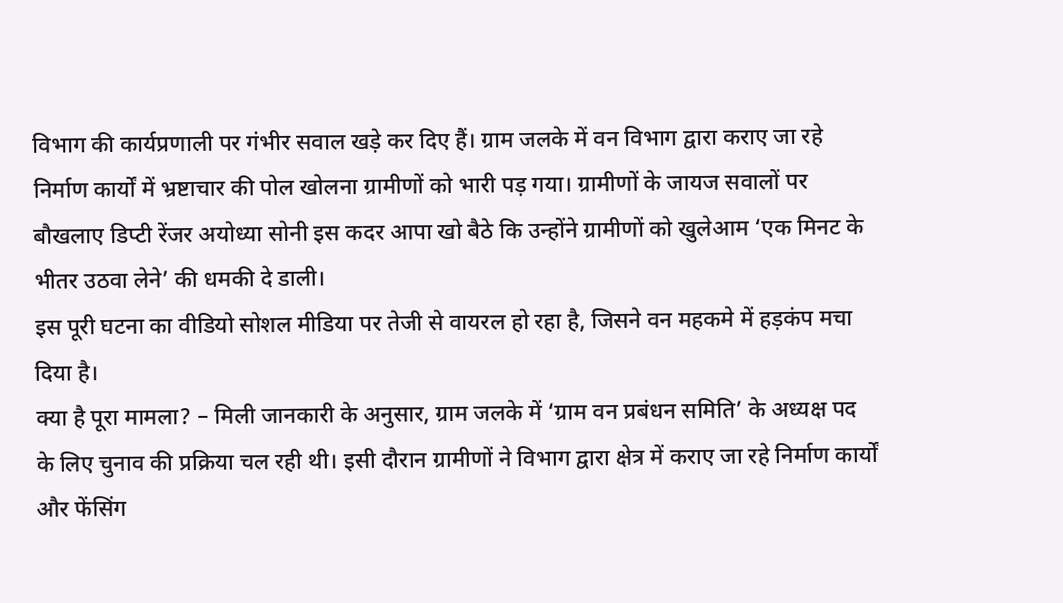विभाग की कार्यप्रणाली पर गंभीर सवाल खड़े कर दिए हैं। ग्राम जलके में वन विभाग द्वारा कराए जा रहे निर्माण कार्यों में भ्रष्टाचार की पोल खोलना ग्रामीणों को भारी पड़ गया। ग्रामीणों के जायज सवालों पर बौखलाए डिप्टी रेंजर अयोध्या सोनी इस कदर आपा खो बैठे कि उन्होंने ग्रामीणों को खुलेआम ‘एक मिनट के भीतर उठवा लेने’ की धमकी दे डाली।
इस पूरी घटना का वीडियो सोशल मीडिया पर तेजी से वायरल हो रहा है, जिसने वन महकमे में हड़कंप मचा दिया है।
क्या है पूरा मामला? – मिली जानकारी के अनुसार, ग्राम जलके में ‘ग्राम वन प्रबंधन समिति’ के अध्यक्ष पद के लिए चुनाव की प्रक्रिया चल रही थी। इसी दौरान ग्रामीणों ने विभाग द्वारा क्षेत्र में कराए जा रहे निर्माण कार्यों और फेंसिंग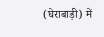(घेराबाड़ी) में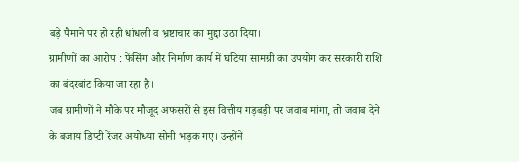बड़े पैमाने पर हो रही धांधली व भ्रष्टाचार का मुद्दा उठा दिया।
ग्रामीणों का आरोप : फेंसिंग और निर्माण कार्य में घटिया सामग्री का उपयोग कर सरकारी राशि का बंदरबांट किया जा रहा है।
जब ग्रामीणों ने मौके पर मौजूद अफसरों से इस वित्तीय गड़बड़ी पर जवाब मांगा, तो जवाब देने के बजाय डिप्टी रेंजर अयोध्या सोनी भड़क गए। उन्होंने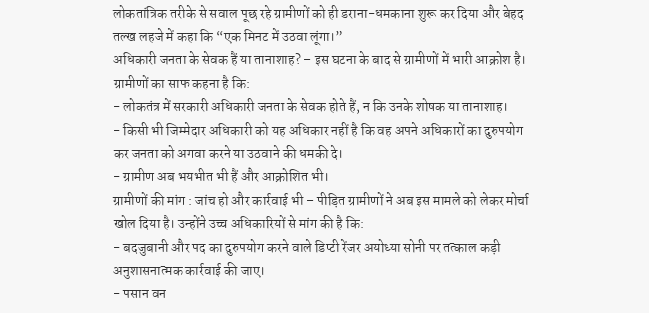लोकतांत्रिक तरीके से सवाल पूछ रहे ग्रामीणों को ही डराना-धमकाना शुरू कर दिया और बेहद तल्ख लहजे में कहा कि “एक मिनट में उठवा लूंगा।”
अधिकारी जनता के सेवक हैं या तानाशाह? – इस घटना के बाद से ग्रामीणों में भारी आक्रोश है। ग्रामीणों का साफ कहना है कि:
- लोकतंत्र में सरकारी अधिकारी जनता के सेवक होते हैं, न कि उनके शोषक या तानाशाह।
- किसी भी जिम्मेदार अधिकारी को यह अधिकार नहीं है कि वह अपने अधिकारों का दुरुपयोग कर जनता को अगवा करने या उठवाने की धमकी दे।
- ग्रामीण अब भयभीत भी हैं और आक्रोशित भी।
ग्रामीणों की मांग : जांच हो और कार्रवाई भी – पीड़ित ग्रामीणों ने अब इस मामले को लेकर मोर्चा खोल दिया है। उन्होंने उच्च अधिकारियों से मांग की है कि:
- बदजुबानी और पद का दुरुपयोग करने वाले डिप्टी रेंजर अयोध्या सोनी पर तत्काल कड़ी अनुशासनात्मक कार्रवाई की जाए।
- पसान वन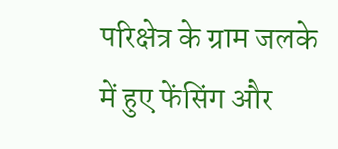परिक्षेत्र के ग्राम जलके में हुए फेंसिंग और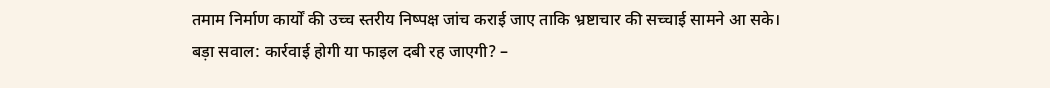तमाम निर्माण कार्यों की उच्च स्तरीय निष्पक्ष जांच कराई जाए ताकि भ्रष्टाचार की सच्चाई सामने आ सके।
बड़ा सवाल: कार्रवाई होगी या फाइल दबी रह जाएगी? –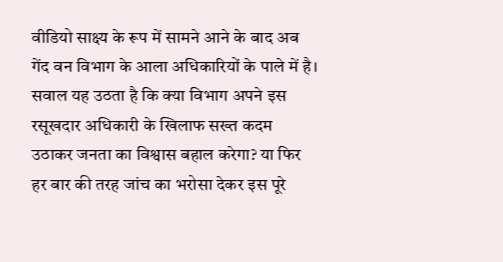वीडियो साक्ष्य के रूप में सामने आने के बाद अब गेंद वन विभाग के आला अधिकारियों के पाले में है। सवाल यह उठता है कि क्या विभाग अपने इस रसूखदार अधिकारी के खिलाफ सख्त कदम उठाकर जनता का विश्वास बहाल करेगा? या फिर हर बार की तरह जांच का भरोसा देकर इस पूरे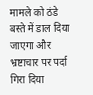मामले को ठंडे बस्ते में डाल दिया जाएगा और भ्रष्टाचार पर पर्दा गिरा दिया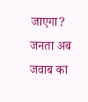जाएगा? जनता अब जवाब का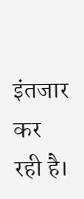इंतजार कर रही है।